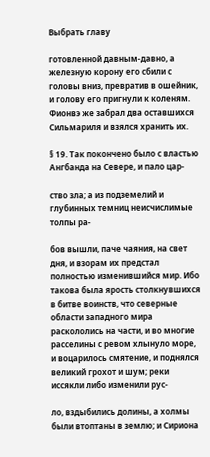Выбрать главу

готовленной давным-давно, а железную корону его сбили с головы вниз, превратив в ошейник, и голову его пригнули к коленям. Фионвэ же забрал два оставшихся Сильмариля и взялся хранить их.

§ 19. Так покончено было с властью Ангбанда на Севере, и пало цар-

ство зла; а из подземелий и глубинных темниц неисчислимые толпы ра-

бов вышли, паче чаяния, на свет дня, и взорам их предстал полностью изменившийся мир. Ибо такова была ярость столкнувшихся в битве воинств, что северные области западного мира раскололись на части, и во многие расселины с ревом хлынуло море, и воцарилось смятение, и поднялся великий грохот и шум; реки иссякли либо изменили рус-

ло, вздыбились долины, а холмы были втоптаны в землю; и Сириона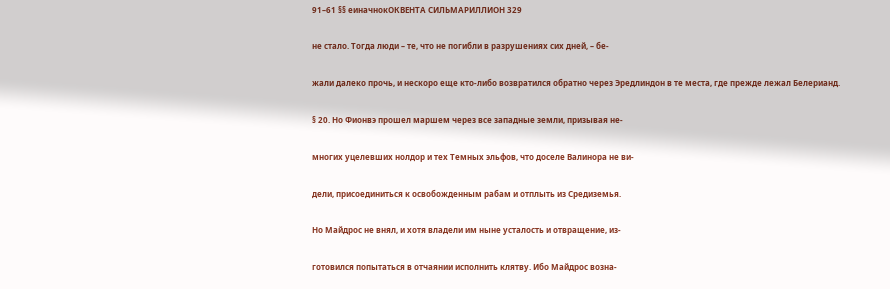91–61 §§ еиначнокОКВЕНТА СИЛЬМАРИЛЛИОН 329

не стало. Тогда люди – те, что не погибли в разрушениях сих дней, – бе-

жали далеко прочь, и нескоро еще кто-либо возвратился обратно через Эредлиндон в те места, где прежде лежал Белерианд.

§ 20. Но Фионвэ прошел маршем через все западные земли, призывая не-

многих уцелевших нолдор и тех Темных эльфов, что доселе Валинора не ви-

дели, присоединиться к освобожденным рабам и отплыть из Средиземья.

Но Майдрос не внял, и хотя владели им ныне усталость и отвращение, из-

готовился попытаться в отчаянии исполнить клятву. Ибо Майдрос возна-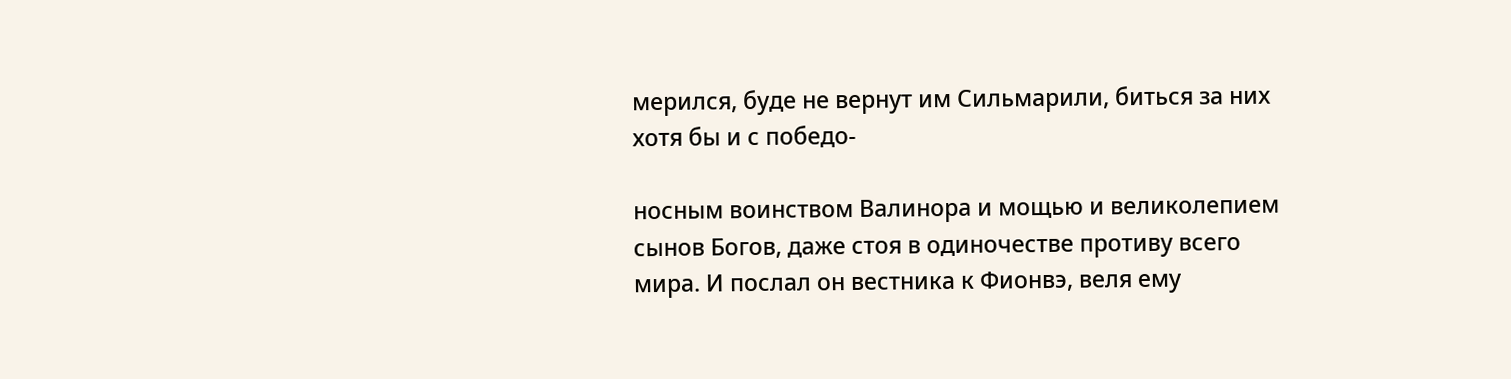мерился, буде не вернут им Сильмарили, биться за них хотя бы и с победо-

носным воинством Валинора и мощью и великолепием сынов Богов, даже стоя в одиночестве противу всего мира. И послал он вестника к Фионвэ, веля ему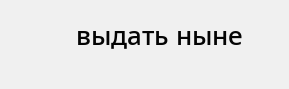выдать ныне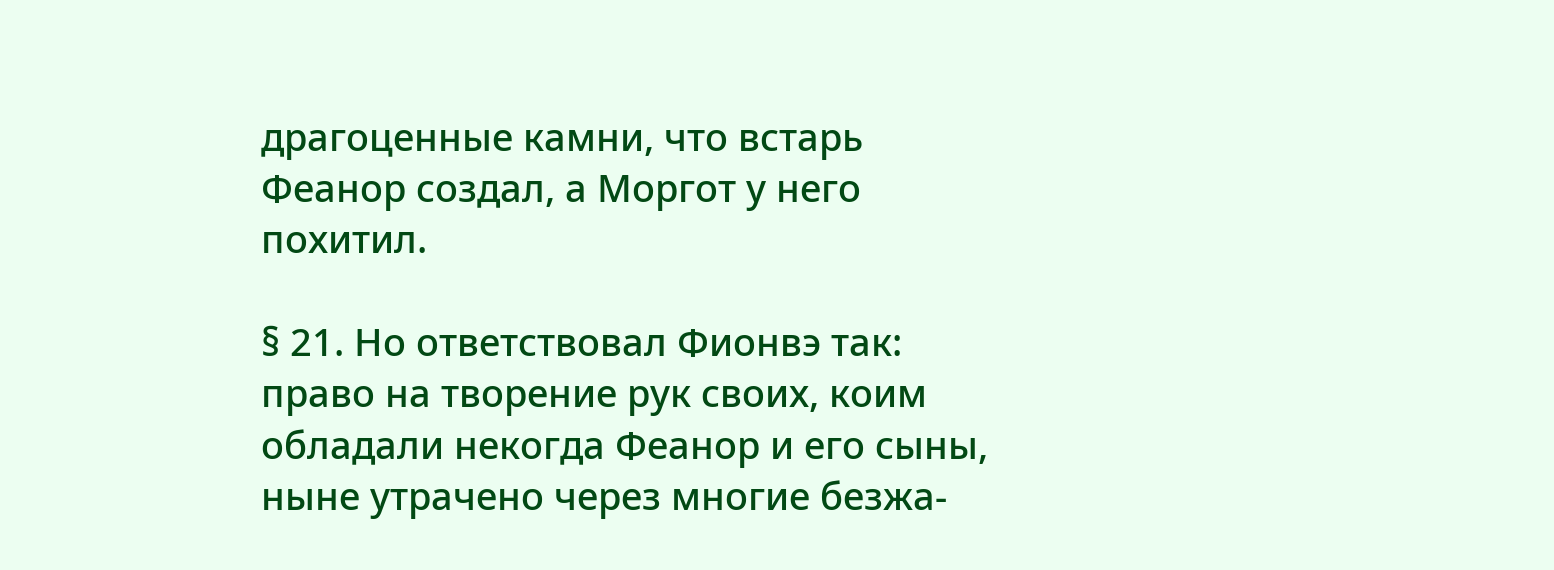драгоценные камни, что встарь Феанор создал, а Моргот у него похитил.

§ 21. Но ответствовал Фионвэ так: право на творение рук своих, коим обладали некогда Феанор и его сыны, ныне утрачено через многие безжа-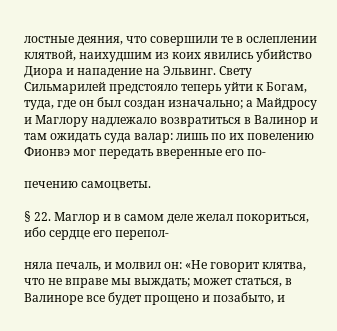лостные деяния, что совершили те в ослеплении клятвой, наихудшим из коих явились убийство Диора и нападение на Эльвинг. Свету Сильмарилей предстояло теперь уйти к Богам, туда, где он был создан изначально; а Майдросу и Маглору надлежало возвратиться в Валинор и там ожидать суда валар: лишь по их повелению Фионвэ мог передать вверенные его по-

печению самоцветы.

§ 22. Маглор и в самом деле желал покориться, ибо сердце его перепол-

няла печаль, и молвил он: «Не говорит клятва, что не вправе мы выждать; может статься, в Валиноре все будет прощено и позабыто, и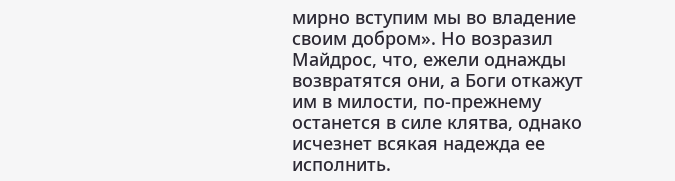мирно вступим мы во владение своим добром». Но возразил Майдрос, что, ежели однажды возвратятся они, а Боги откажут им в милости, по-прежнему останется в силе клятва, однако исчезнет всякая надежда ее исполнить.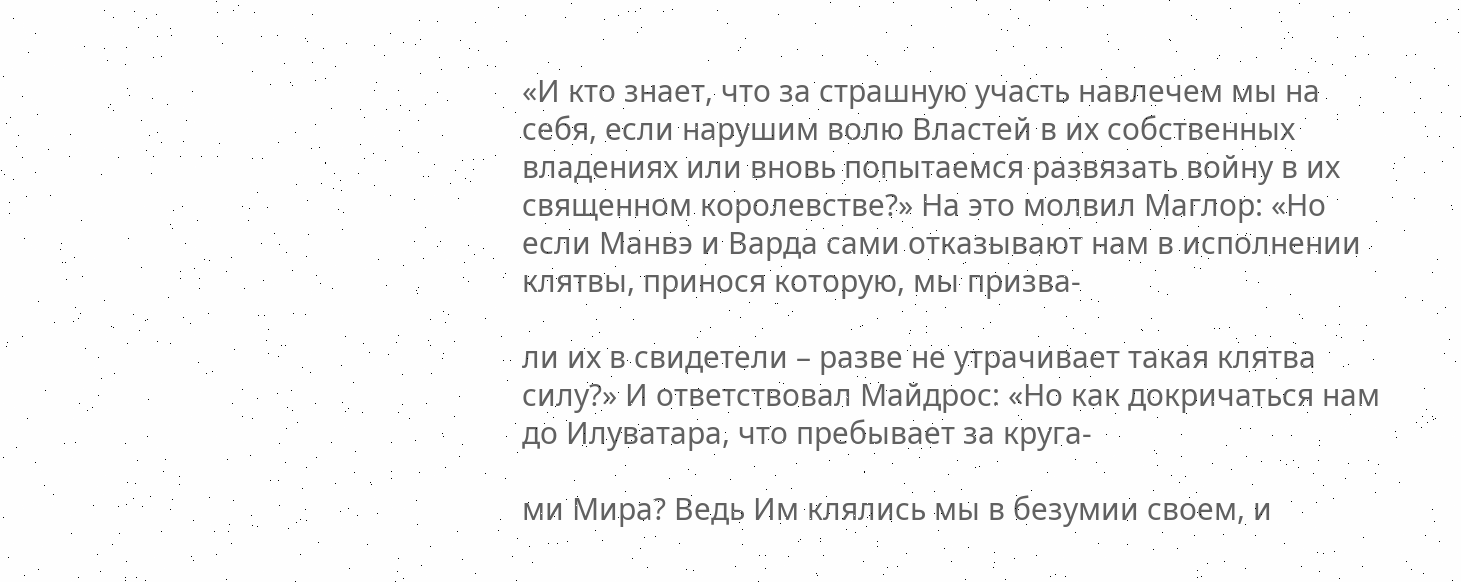«И кто знает, что за страшную участь навлечем мы на себя, если нарушим волю Властей в их собственных владениях или вновь попытаемся развязать войну в их священном королевстве?» На это молвил Маглор: «Но если Манвэ и Варда сами отказывают нам в исполнении клятвы, принося которую, мы призва-

ли их в свидетели – разве не утрачивает такая клятва силу?» И ответствовал Майдрос: «Но как докричаться нам до Илуватара, что пребывает за круга-

ми Мира? Ведь Им клялись мы в безумии своем, и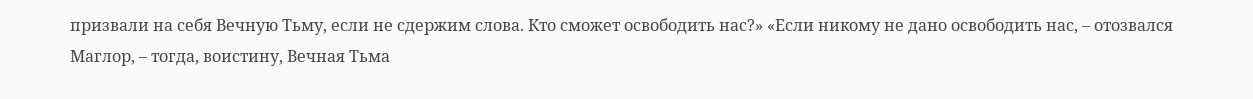призвали на себя Вечную Тьму, если не сдержим слова. Кто сможет освободить нас?» «Если никому не дано освободить нас, – отозвался Маглор, – тогда, воистину, Вечная Тьма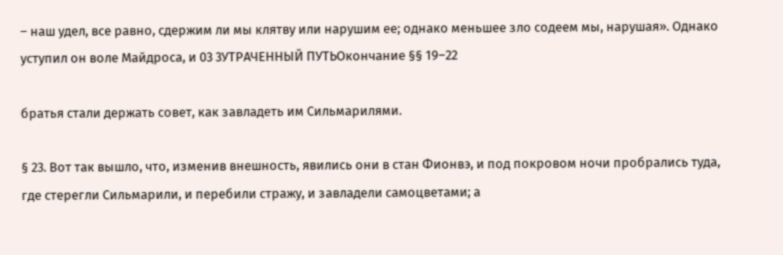– наш удел, все равно, сдержим ли мы клятву или нарушим ее; однако меньшее зло содеем мы, нарушая». Однако уступил он воле Майдроса, и 03 3УТРАЧЕННЫЙ ПУТЬОкончание §§ 19–22

братья стали держать совет, как завладеть им Сильмарилями.

§ 23. Вот так вышло, что, изменив внешность, явились они в стан Фионвэ, и под покровом ночи пробрались туда, где стерегли Сильмарили, и перебили стражу, и завладели самоцветами; а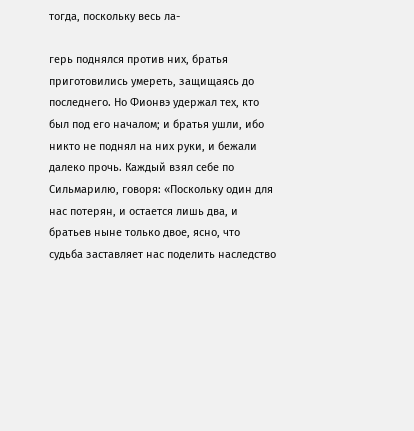тогда, поскольку весь ла-

герь поднялся против них, братья приготовились умереть, защищаясь до последнего. Но Фионвэ удержал тех, кто был под его началом; и братья ушли, ибо никто не поднял на них руки, и бежали далеко прочь. Каждый взял себе по Сильмарилю, говоря: «Поскольку один для нас потерян, и остается лишь два, и братьев ныне только двое, ясно, что судьба заставляет нас поделить наследство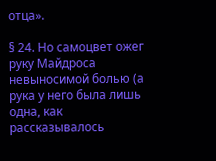отца».

§ 24. Но самоцвет ожег руку Майдроса невыносимой болью (а рука у него была лишь одна, как рассказывалось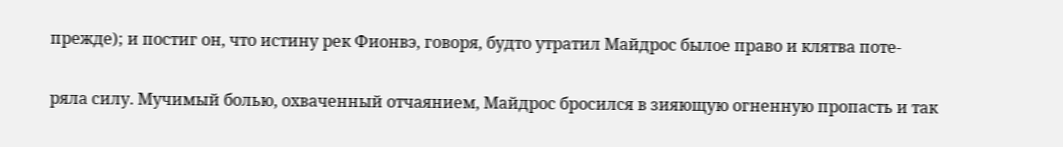прежде); и постиг он, что истину рек Фионвэ, говоря, будто утратил Майдрос былое право и клятва поте-

ряла силу. Мучимый болью, охваченный отчаянием, Майдрос бросился в зияющую огненную пропасть и так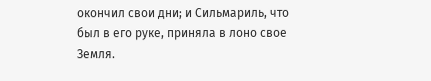окончил свои дни; и Сильмариль, что был в его руке, приняла в лоно свое Земля.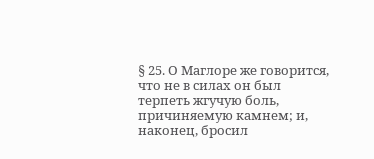§ 25. О Маглоре же говорится, что не в силах он был терпеть жгучую боль, причиняемую камнем; и, наконец, бросил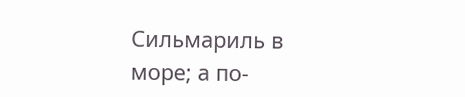Сильмариль в море; а по-